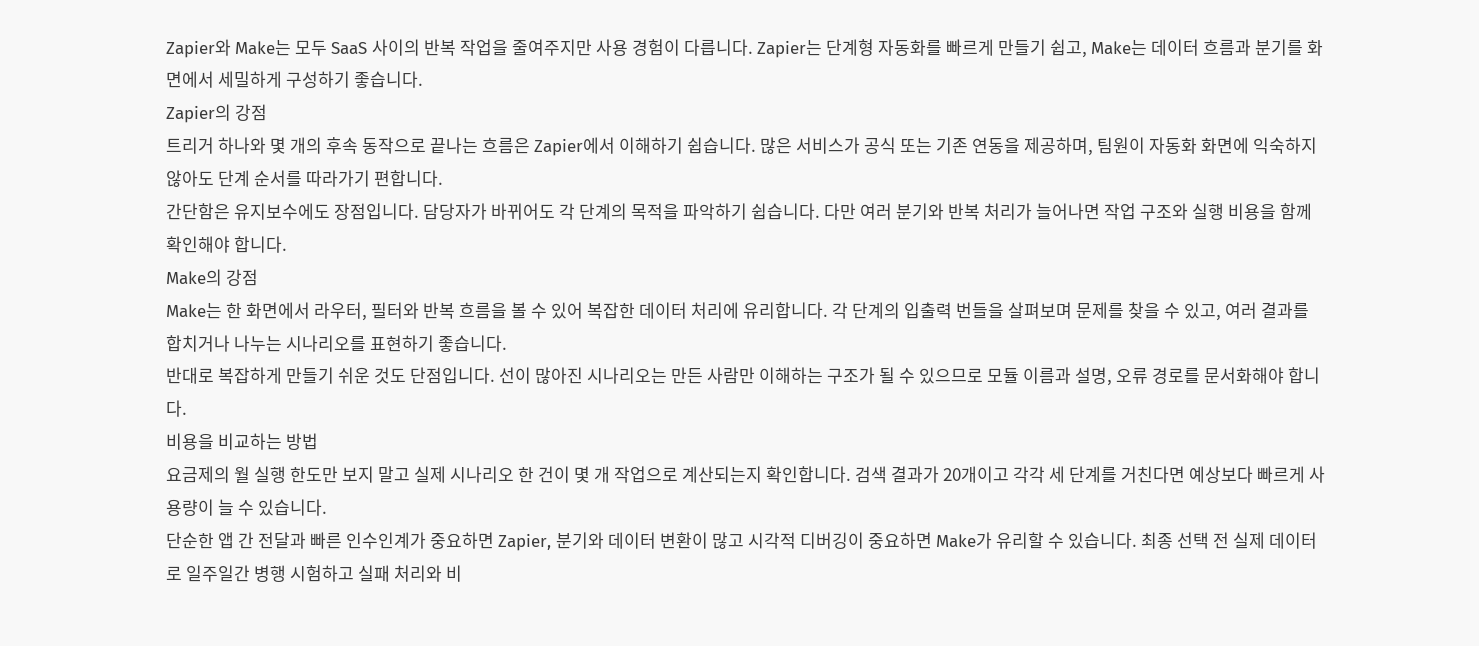Zapier와 Make는 모두 SaaS 사이의 반복 작업을 줄여주지만 사용 경험이 다릅니다. Zapier는 단계형 자동화를 빠르게 만들기 쉽고, Make는 데이터 흐름과 분기를 화면에서 세밀하게 구성하기 좋습니다.
Zapier의 강점
트리거 하나와 몇 개의 후속 동작으로 끝나는 흐름은 Zapier에서 이해하기 쉽습니다. 많은 서비스가 공식 또는 기존 연동을 제공하며, 팀원이 자동화 화면에 익숙하지 않아도 단계 순서를 따라가기 편합니다.
간단함은 유지보수에도 장점입니다. 담당자가 바뀌어도 각 단계의 목적을 파악하기 쉽습니다. 다만 여러 분기와 반복 처리가 늘어나면 작업 구조와 실행 비용을 함께 확인해야 합니다.
Make의 강점
Make는 한 화면에서 라우터, 필터와 반복 흐름을 볼 수 있어 복잡한 데이터 처리에 유리합니다. 각 단계의 입출력 번들을 살펴보며 문제를 찾을 수 있고, 여러 결과를 합치거나 나누는 시나리오를 표현하기 좋습니다.
반대로 복잡하게 만들기 쉬운 것도 단점입니다. 선이 많아진 시나리오는 만든 사람만 이해하는 구조가 될 수 있으므로 모듈 이름과 설명, 오류 경로를 문서화해야 합니다.
비용을 비교하는 방법
요금제의 월 실행 한도만 보지 말고 실제 시나리오 한 건이 몇 개 작업으로 계산되는지 확인합니다. 검색 결과가 20개이고 각각 세 단계를 거친다면 예상보다 빠르게 사용량이 늘 수 있습니다.
단순한 앱 간 전달과 빠른 인수인계가 중요하면 Zapier, 분기와 데이터 변환이 많고 시각적 디버깅이 중요하면 Make가 유리할 수 있습니다. 최종 선택 전 실제 데이터로 일주일간 병행 시험하고 실패 처리와 비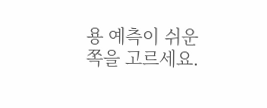용 예측이 쉬운 쪽을 고르세요.